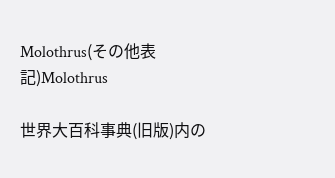Molothrus(その他表記)Molothrus

世界大百科事典(旧版)内の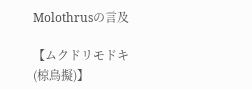Molothrusの言及

【ムクドリモドキ(椋鳥擬)】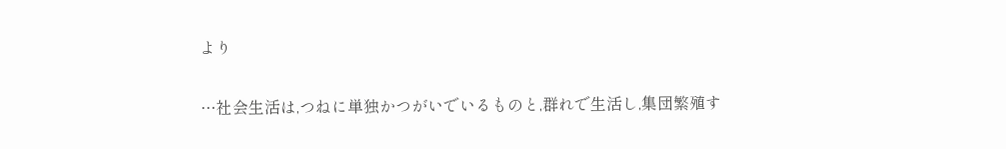より

…社会生活は,つねに単独かつがいでいるものと,群れで生活し,集団繁殖す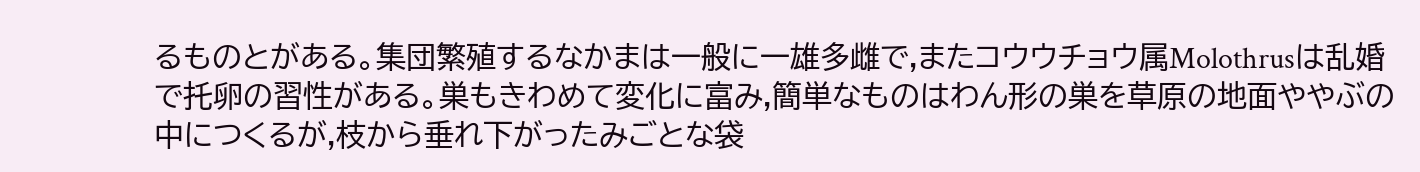るものとがある。集団繁殖するなかまは一般に一雄多雌で,またコウウチョウ属Molothrusは乱婚で托卵の習性がある。巣もきわめて変化に富み,簡単なものはわん形の巣を草原の地面ややぶの中につくるが,枝から垂れ下がったみごとな袋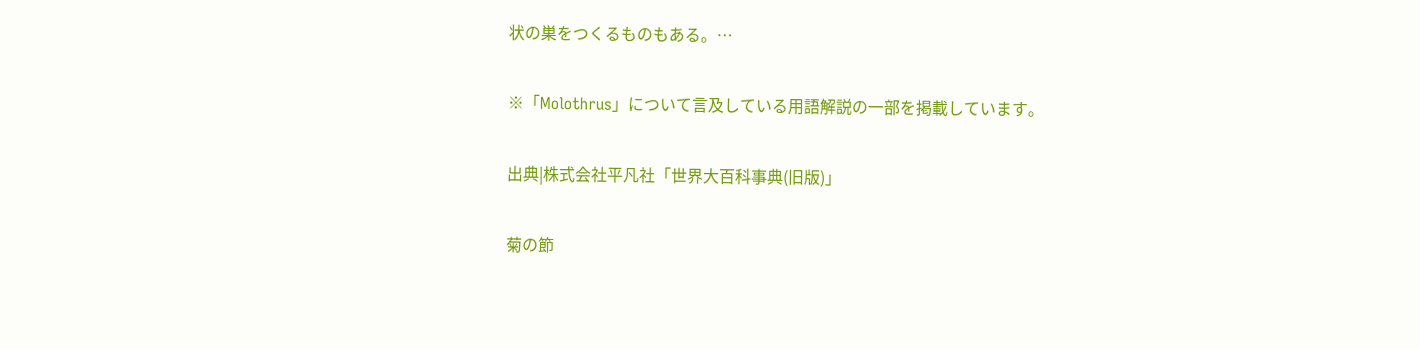状の巣をつくるものもある。…

※「Molothrus」について言及している用語解説の一部を掲載しています。

出典|株式会社平凡社「世界大百科事典(旧版)」

菊の節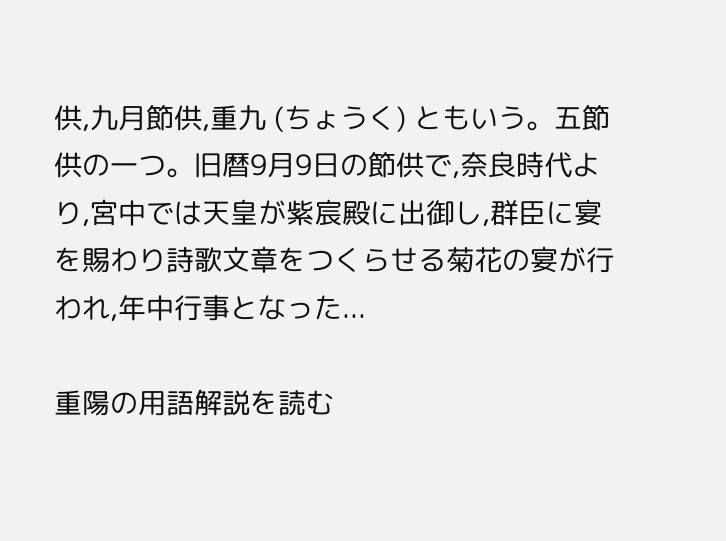供,九月節供,重九 (ちょうく) ともいう。五節供の一つ。旧暦9月9日の節供で,奈良時代より,宮中では天皇が紫宸殿に出御し,群臣に宴を賜わり詩歌文章をつくらせる菊花の宴が行われ,年中行事となった...

重陽の用語解説を読む